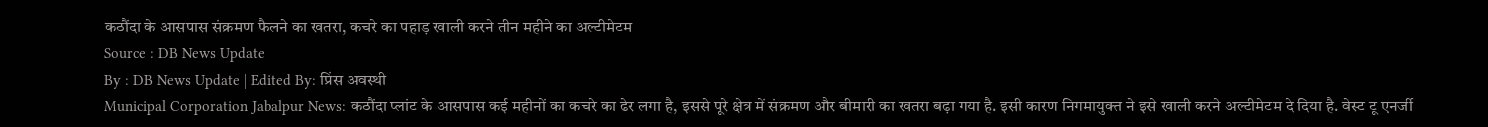कठौंदा के आसपास संक्रमण फैलने का खतरा, कचरे का पहाड़ खाली करने तीन महीने का अल्टीमेटम
Source : DB News Update
By : DB News Update | Edited By: प्रिंस अवस्थी
Municipal Corporation Jabalpur News: कठौंदा प्लांट के आसपास कई महीनों का कचरे का ढेर लगा है, इससे पूरे क्षेत्र में संक्रमण और बीमारी का खतरा बढ़ा गया है. इसी कारण निगमायुक्त ने इसे खाली करने अल्टीमेटम दे दिया है. वेस्ट टू एनर्जी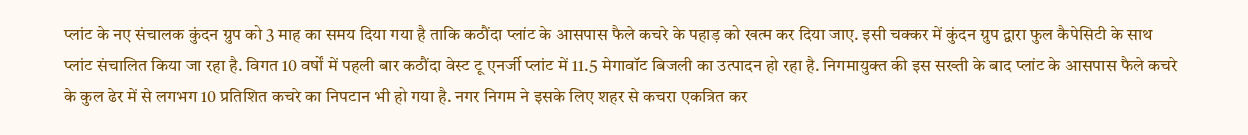प्लांट के नए संचालक कुंदन ग्रुप को 3 माह का समय दिया गया है ताकि कठौंदा प्लांट के आसपास फैले कचरे के पहाड़ को खत्म कर दिया जाए. इसी चक्कर में कुंदन ग्रुप द्वारा फुल कैपेसिटी के साथ प्लांट संचालित किया जा रहा है. विगत 10 वर्षों में पहली बार कठौंदा वेस्ट टू एनर्जी प्लांट में 11.5 मेगावॉट बिजली का उत्पादन हो रहा है. निगमायुक्त की इस सख्ती के बाद प्लांट के आसपास फैले कचरे के कुल ढेर में से लगभग 10 प्रतिशित कचरे का निपटान भी हो गया है. नगर निगम ने इसके लिए शहर से कचरा एकत्रित कर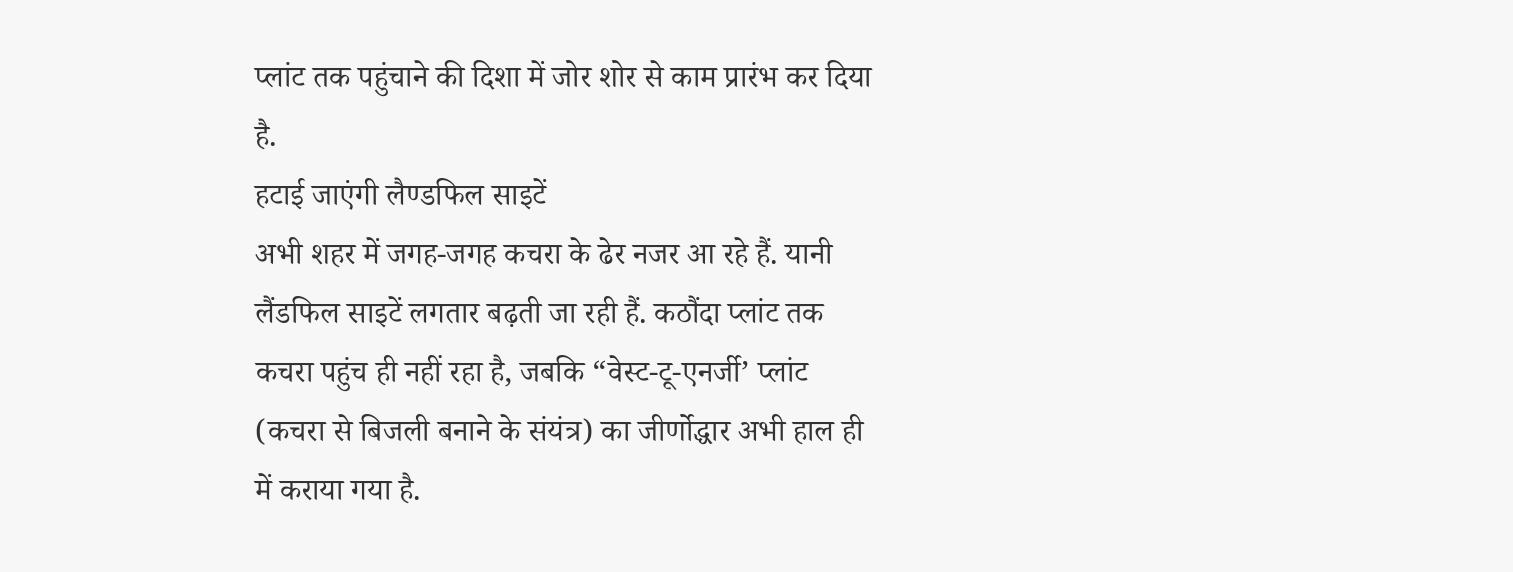प्लांट तक पहुंचाने की दिशा में जोर शोर से काम प्रारंभ कर दिया है.
हटाई जाएंगी लैण्डफिल साइटें
अभी शहर में जगह-जगह कचरा के ढेर नजर आ रहे हैं. यानी लैंडफिल साइटें लगतार बढ़ती जा रही हैं. कठौंदा प्लांट तक कचरा पहुंच ही नहीं रहा है, जबकि “वेस्ट-टू-एनर्जी’ प्लांट (कचरा से बिजली बनाने के संयंत्र) का जीर्णोद्धार अभी हाल ही में कराया गया है.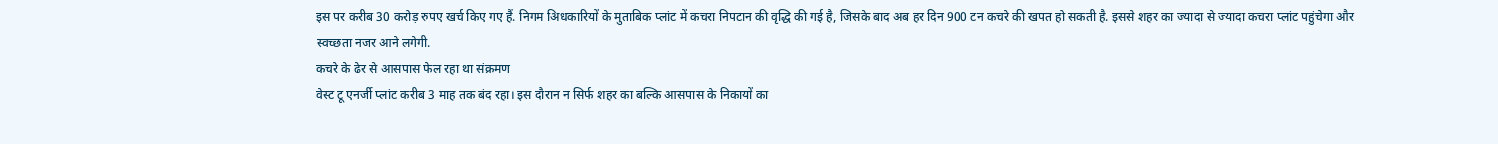इस पर करीब 30 करोड़ रुपए खर्च किए गए हैं. निगम अिधकारियों के मुताबिक प्लांट में कचरा निपटान की वृद्धि की गई है, जिसके बाद अब हर दिन 900 टन कचरे की खपत हो सकती है. इससे शहर का ज्यादा से ज्यादा कचरा प्लांट पहुंचेगा और स्वच्छता नजर आने लगेगी.
कचरे के ढेर से आसपास फेल रहा था संक्रमण
वेस्ट टू एनर्जी प्लांट करीब 3 माह तक बंद रहा। इस दौरान न सिर्फ शहर का बल्कि आसपास के निकायों का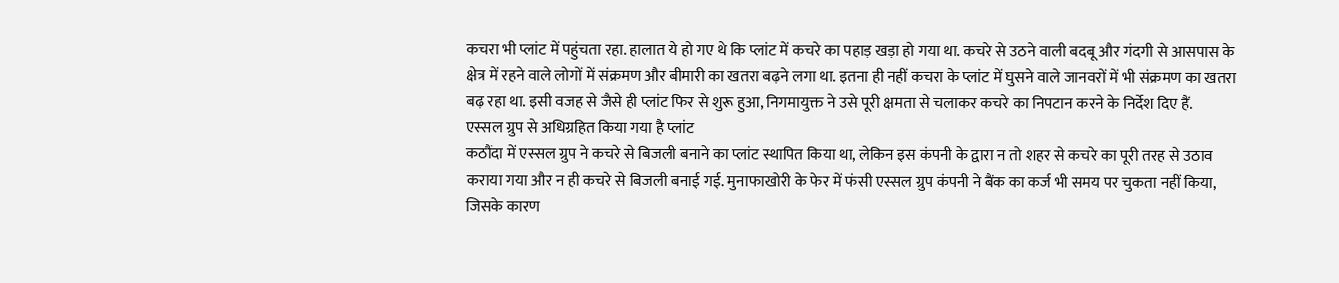कचरा भी प्लांट में पहुंचता रहा. हालात ये हो गए थे कि प्लांट में कचरे का पहाड़ खड़ा हो गया था. कचरे से उठने वाली बदबू और गंदगी से आसपास के क्षेत्र में रहने वाले लोगों में संक्रमण और बीमारी का खतरा बढ़ने लगा था. इतना ही नहीं कचरा के प्लांट में घुसने वाले जानवरों में भी संक्रमण का खतरा बढ़ रहा था. इसी वजह से जैसे ही प्लांट फिर से शुरू हुआ, निगमायुक्त ने उसे पूरी क्षमता से चलाकर कचरे का निपटान करने के निर्देश दिए हैं.
एस्सल ग्रुप से अधिग्रहित किया गया है प्लांट
कठौंदा में एस्सल ग्रुप ने कचरे से बिजली बनाने का प्लांट स्थापित किया था, लेकिन इस कंपनी के द्वारा न तो शहर से कचरे का पूरी तरह से उठाव कराया गया और न ही कचरे से बिजली बनाई गई. मुनाफाखोरी के फेर में फंसी एस्सल ग्रुप कंपनी ने बैंक का कर्ज भी समय पर चुकता नहीं किया, जिसके कारण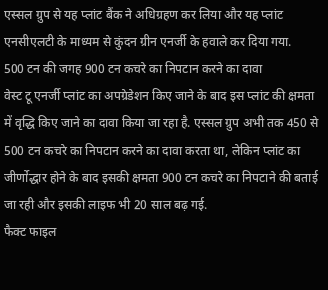एस्सल ग्रुप से यह प्लांट बैंक ने अधिग्रहण कर लिया और यह प्लांट एनसीएलटी के माध्यम से कुंदन ग्रीन एनर्जी के हवाले कर दिया गया.
500 टन की जगह 900 टन कचरे का निपटान करने का दावा
वेस्ट टू एनर्जी प्लांट का अपग्रेडेशन किए जाने के बाद इस प्लांट की क्षमता में वृद्धि किए जाने का दावा किया जा रहा है. एस्सल ग्रुप अभी तक 450 से 500 टन कचरे का निपटान करने का दावा करता था, लेकिन प्लांट का जीर्णोद्धार होने के बाद इसकी क्षमता 900 टन कचरे का निपटाने की बताई जा रही और इसकी लाइफ भी 20 साल बढ़ गई.
फैक्ट फाइल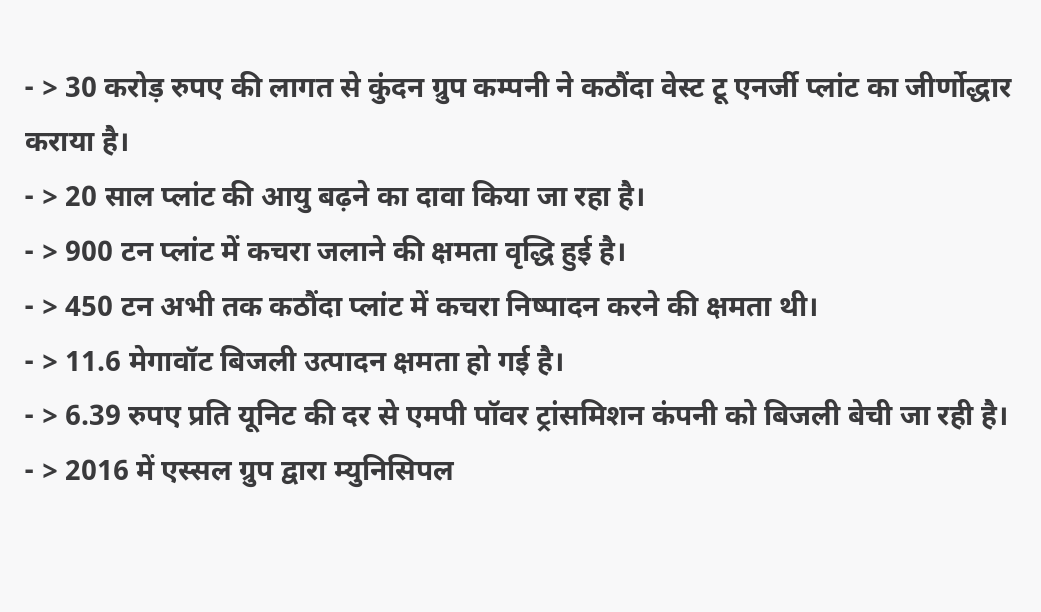- > 30 करोड़ रुपए की लागत से कुंदन ग्रुप कम्पनी ने कठौंदा वेस्ट टू एनर्जी प्लांट का जीर्णोद्धार कराया है।
- > 20 साल प्लांट की आयु बढ़ने का दावा किया जा रहा है।
- > 900 टन प्लांट में कचरा जलाने की क्षमता वृद्धि हुई है।
- > 450 टन अभी तक कठौंदा प्लांट में कचरा निष्पादन करने की क्षमता थी।
- > 11.6 मेगावॉट बिजली उत्पादन क्षमता हो गई है।
- > 6.39 रुपए प्रति यूनिट की दर से एमपी पॉवर ट्रांसमिशन कंपनी को बिजली बेची जा रही है।
- > 2016 में एस्सल ग्रुप द्वारा म्युनिसिपल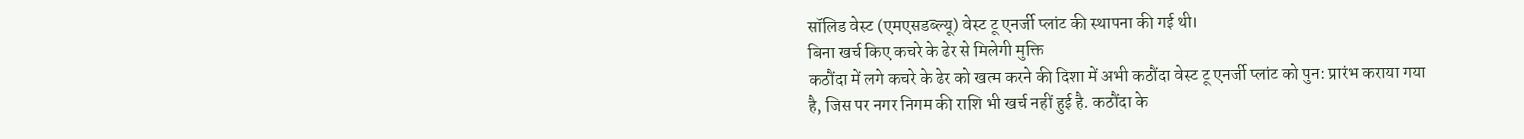सॉलिड वेस्ट (एमएसडब्ल्यू) वेस्ट टू एनर्जी प्लांट की स्थापना की गई थी।
बिना खर्च किए कचरे के ढेर से मिलेगी मुक्ति
कठौंदा में लगे कचरे के ढेर को खत्म करने की दिशा में अभी कठौंदा वेस्ट टू एनर्जी प्लांट को पुन: प्रारंभ कराया गया है, जिस पर नगर निगम की राशि भी खर्च नहीं हुई है. कठौंदा के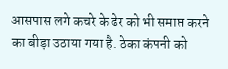आसपास लगे कचरे के ढेर को भी समाप्त करने का बीड़ा उठाया गया है. ठेका कंपनी को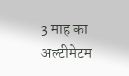3 माह का अल्टीमेटम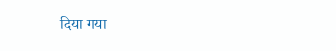दिया गया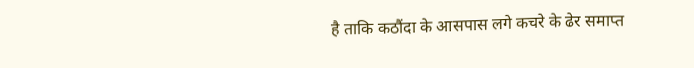है ताकि कठौंदा के आसपास लगे कचरे के ढेर समाप्त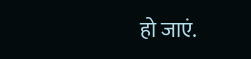हो जाएं.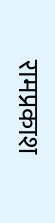रामप्रकाश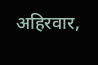अहिरवार,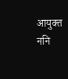आयुक्त ननि